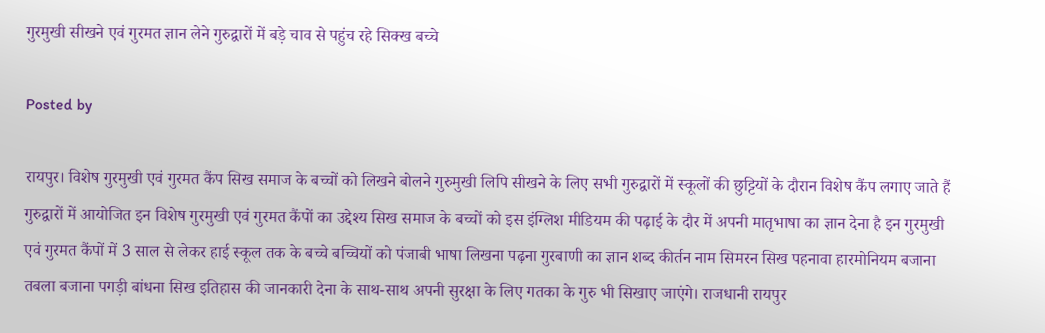गुरमुखी सीखने एवं गुरमत ज्ञान लेने गुरुद्वारों में बड़े चाव से पहुंच रहे सिक्ख बच्चे

Posted by

रायपुर। विशेष गुरमुखी एवं गुरमत कैंप सिख समाज के बच्चों को लिखने बोलने गुरुमुखी लिपि सीखने के लिए सभी गुरुद्वारों में स्कूलों की छुट्टियों के दौरान विशेष कैंप लगाए जाते हैं गुरुद्वारों में आयोजित इन विशेष गुरमुखी एवं गुरमत कैंपों का उद्देश्य सिख समाज के बच्चों को इस इंग्लिश मीडियम की पढ़ाई के दौर में अपनी मातृभाषा का ज्ञान देना है इन गुरमुखी एवं गुरमत कैंपों में 3 साल से लेकर हाई स्कूल तक के बच्चे बच्चियों को पंजाबी भाषा लिखना पढ़ना गुरबाणी का ज्ञान शब्द कीर्तन नाम सिमरन सिख पहनावा हारमोनियम बजाना तबला बजाना पगड़ी बांधना सिख इतिहास की जानकारी देना के साथ-साथ अपनी सुरक्षा के लिए गतका के गुरु भी सिखाए जाएंगे। राजधानी रायपुर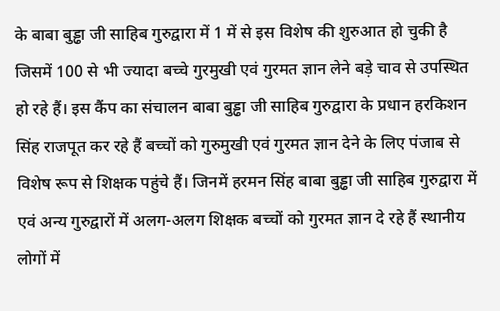के बाबा बुड्ढा जी साहिब गुरुद्वारा में 1 में से इस विशेष की शुरुआत हो चुकी है जिसमें 100 से भी ज्यादा बच्चे गुरमुखी एवं गुरमत ज्ञान लेने बड़े चाव से उपस्थित हो रहे हैं। इस कैंप का संचालन बाबा बुड्ढा जी साहिब गुरुद्वारा के प्रधान हरकिशन सिंह राजपूत कर रहे हैं बच्चों को गुरुमुखी एवं गुरमत ज्ञान देने के लिए पंजाब से विशेष रूप से शिक्षक पहुंचे हैं। जिनमें हरमन सिंह बाबा बुड्ढा जी साहिब गुरुद्वारा में एवं अन्य गुरुद्वारों में अलग-अलग शिक्षक बच्चों को गुरमत ज्ञान दे रहे हैं स्थानीय लोगों में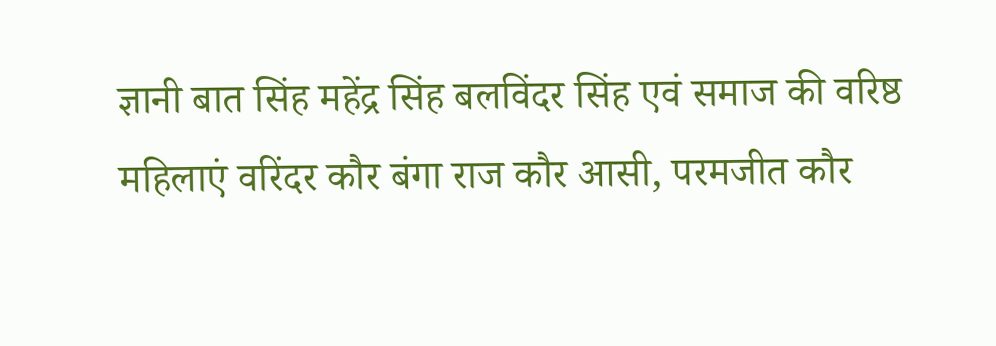ज्ञानी बात सिंह महेंद्र सिंह बलविंदर सिंह एवं समाज की वरिष्ठ महिलाएं वरिंदर कौर बंगा राज कौर आसी, परमजीत कौर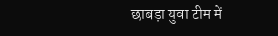छाबड़ा युवा टीम में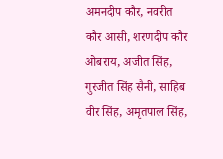अमनदीप कौर, नवरीत कौर आसी, शरणदीप कौर ओबराय, अजीत सिंह, गुरजीत सिंह सैनी, साहिब वीर सिंह, अमृतपाल सिंह,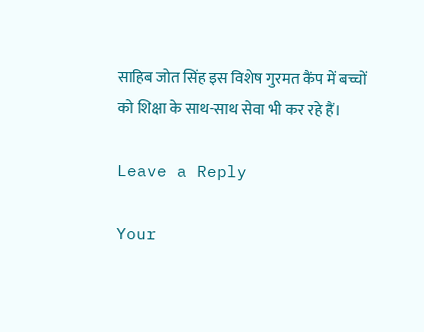साहिब जोत सिंह इस विशेष गुरमत कैंप में बच्चों को शिक्षा के साथ-साथ सेवा भी कर रहे हैं।

Leave a Reply

Your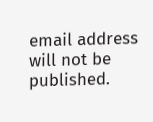email address will not be published.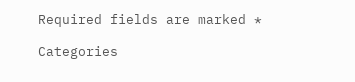Required fields are marked *

Categories